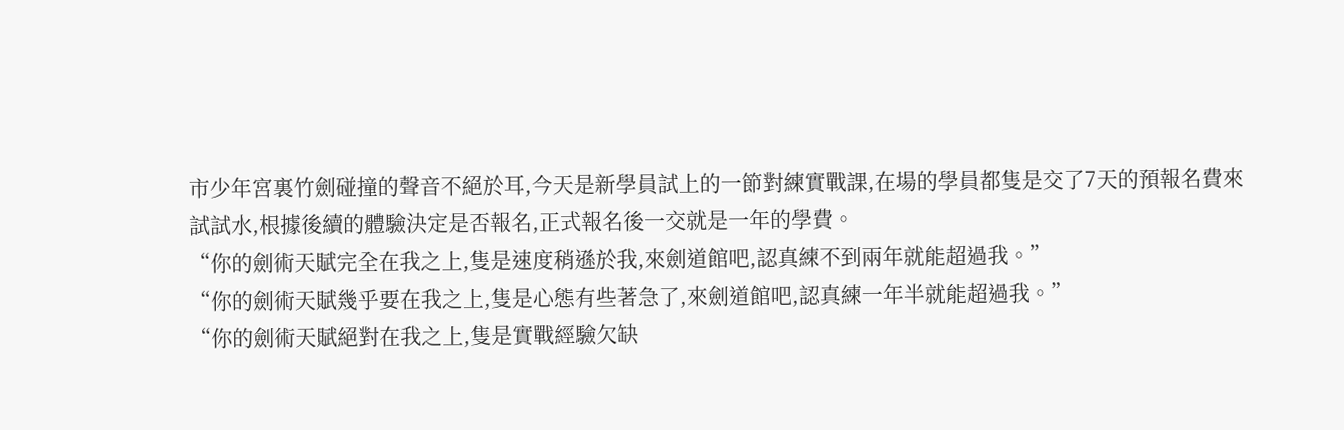市少年宮裏竹劍碰撞的聲音不絕於耳,今天是新學員試上的一節對練實戰課,在場的學員都隻是交了7天的預報名費來試試水,根據後續的體驗決定是否報名,正式報名後一交就是一年的學費。
“你的劍術天賦完全在我之上,隻是速度稍遜於我,來劍道館吧,認真練不到兩年就能超過我。”
“你的劍術天賦幾乎要在我之上,隻是心態有些著急了,來劍道館吧,認真練一年半就能超過我。”
“你的劍術天賦絕對在我之上,隻是實戰經驗欠缺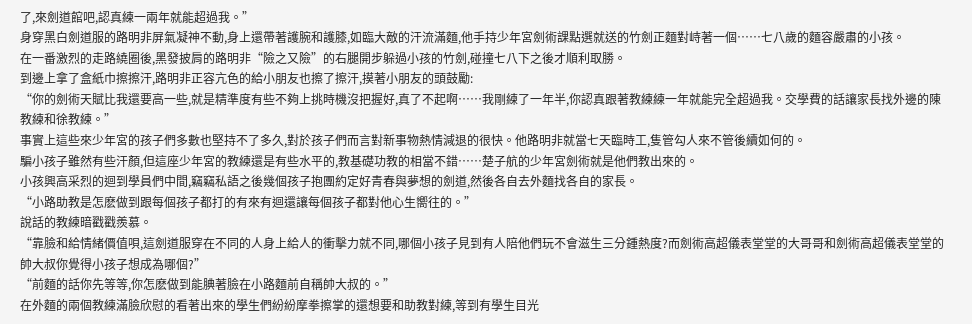了,來劍道館吧,認真練一兩年就能超過我。”
身穿黑白劍道服的路明非屏氣凝神不動,身上還帶著護腕和護膝,如臨大敵的汗流滿麵,他手持少年宮劍術課點選就送的竹劍正麵對峙著一個……七八歲的麵容嚴肅的小孩。
在一番激烈的走路繞圈後,黑發披肩的路明非“險之又險”的右腿開步躲過小孩的竹劍,碰撞七八下之後才順利取勝。
到邊上拿了盒紙巾擦擦汗,路明非正容亢色的給小朋友也擦了擦汗,摸著小朋友的頭鼓勵:
“你的劍術天賦比我還要高一些,就是精準度有些不夠上挑時機沒把握好,真了不起啊……我剛練了一年半,你認真跟著教練練一年就能完全超過我。交學費的話讓家長找外邊的陳教練和徐教練。”
事實上這些來少年宮的孩子們多數也堅持不了多久,對於孩子們而言對新事物熱情減退的很快。他路明非就當七天臨時工,隻管勾人來不管後續如何的。
騙小孩子雖然有些汗顏,但這座少年宮的教練還是有些水平的,教基礎功教的相當不錯……楚子航的少年宮劍術就是他們教出來的。
小孩興高采烈的迴到學員們中間,竊竊私語之後幾個孩子抱團約定好青春與夢想的劍道,然後各自去外麵找各自的家長。
“小路助教是怎麽做到跟每個孩子都打的有來有迴還讓每個孩子都對他心生嚮往的。”
說話的教練暗戳戳羨慕。
“靠臉和給情緒價值唄,這劍道服穿在不同的人身上給人的衝擊力就不同,哪個小孩子見到有人陪他們玩不會滋生三分鍾熱度?而劍術高超儀表堂堂的大哥哥和劍術高超儀表堂堂的帥大叔你覺得小孩子想成為哪個?”
“前麵的話你先等等,你怎麽做到能腆著臉在小路麵前自稱帥大叔的。”
在外麵的兩個教練滿臉欣慰的看著出來的學生們紛紛摩拳擦掌的還想要和助教對練,等到有學生目光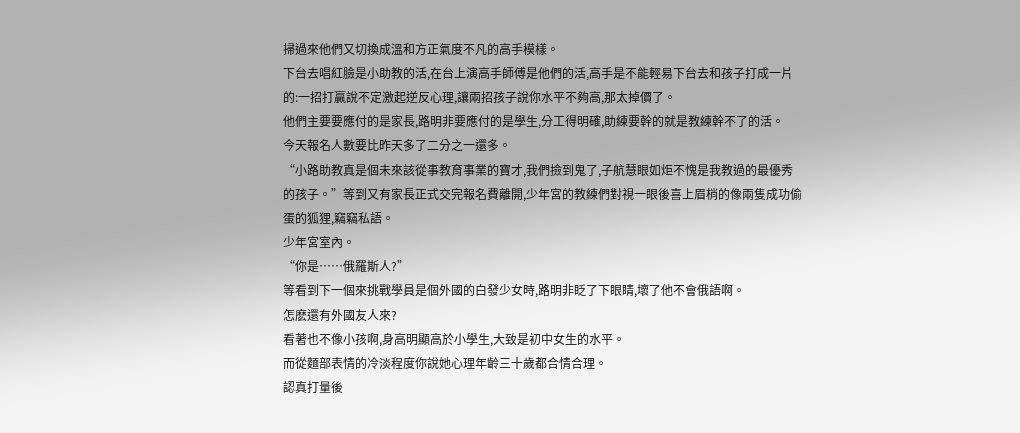掃過來他們又切換成溫和方正氣度不凡的高手模樣。
下台去唱紅臉是小助教的活,在台上演高手師傅是他們的活,高手是不能輕易下台去和孩子打成一片的:一招打贏說不定激起逆反心理,讓兩招孩子說你水平不夠高,那太掉價了。
他們主要要應付的是家長,路明非要應付的是學生,分工得明確,助練要幹的就是教練幹不了的活。
今天報名人數要比昨天多了二分之一還多。
“小路助教真是個未來該從事教育事業的寶才,我們撿到鬼了,子航慧眼如炬不愧是我教過的最優秀的孩子。”等到又有家長正式交完報名費離開,少年宮的教練們對視一眼後喜上眉梢的像兩隻成功偷蛋的狐狸,竊竊私語。
少年宮室內。
“你是……俄羅斯人?”
等看到下一個來挑戰學員是個外國的白發少女時,路明非眨了下眼睛,壞了他不會俄語啊。
怎麽還有外國友人來?
看著也不像小孩啊,身高明顯高於小學生,大致是初中女生的水平。
而從麵部表情的冷淡程度你說她心理年齡三十歲都合情合理。
認真打量後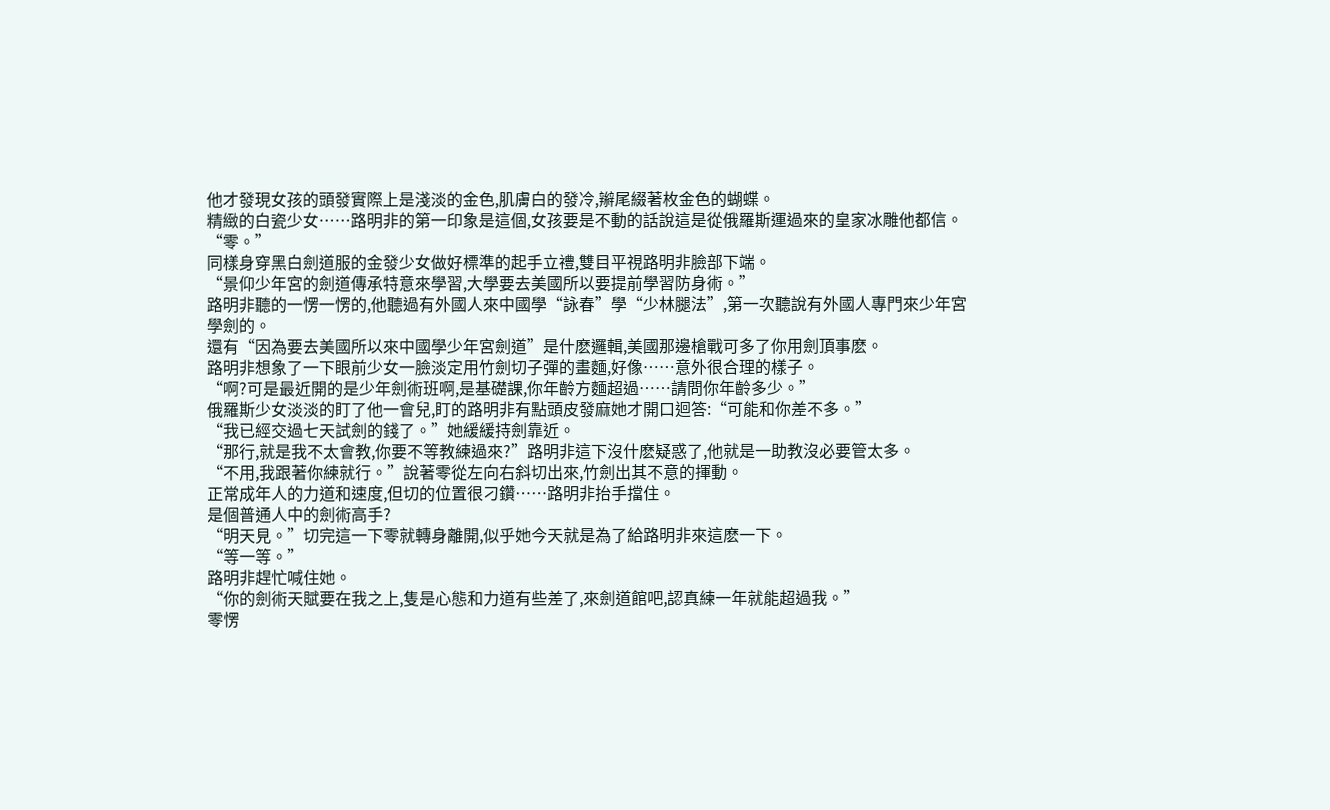他才發現女孩的頭發實際上是淺淡的金色,肌膚白的發冷,辮尾綴著枚金色的蝴蝶。
精緻的白瓷少女……路明非的第一印象是這個,女孩要是不動的話說這是從俄羅斯運過來的皇家冰雕他都信。
“零。”
同樣身穿黑白劍道服的金發少女做好標準的起手立禮,雙目平視路明非臉部下端。
“景仰少年宮的劍道傳承特意來學習,大學要去美國所以要提前學習防身術。”
路明非聽的一愣一愣的,他聽過有外國人來中國學“詠春”學“少林腿法”,第一次聽說有外國人專門來少年宮學劍的。
還有“因為要去美國所以來中國學少年宮劍道”是什麽邏輯,美國那邊槍戰可多了你用劍頂事麽。
路明非想象了一下眼前少女一臉淡定用竹劍切子彈的畫麵,好像……意外很合理的樣子。
“啊?可是最近開的是少年劍術班啊,是基礎課,你年齡方麵超過……請問你年齡多少。”
俄羅斯少女淡淡的盯了他一會兒,盯的路明非有點頭皮發麻她才開口迴答:“可能和你差不多。”
“我已經交過七天試劍的錢了。”她緩緩持劍靠近。
“那行,就是我不太會教,你要不等教練過來?”路明非這下沒什麽疑惑了,他就是一助教沒必要管太多。
“不用,我跟著你練就行。”說著零從左向右斜切出來,竹劍出其不意的揮動。
正常成年人的力道和速度,但切的位置很刁鑽……路明非抬手擋住。
是個普通人中的劍術高手?
“明天見。”切完這一下零就轉身離開,似乎她今天就是為了給路明非來這麽一下。
“等一等。”
路明非趕忙喊住她。
“你的劍術天賦要在我之上,隻是心態和力道有些差了,來劍道館吧,認真練一年就能超過我。”
零愣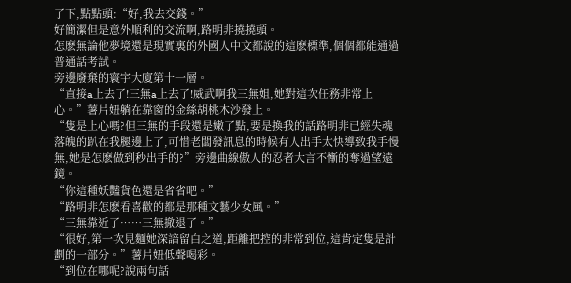了下,點點頭:“好,我去交錢。”
好簡潔但是意外順利的交流啊,路明非撓撓頭。
怎麽無論他夢境還是現實裏的外國人中文都說的這麽標準,個個都能通過普通話考試。
旁邊廢棄的寰宇大廈第十一層。
“直接a上去了!三無a上去了!威武啊我三無姐,她對這次任務非常上心。”薯片妞躺在靠窗的金絲胡桃木沙發上。
“隻是上心嗎?但三無的手段還是嫩了點,要是換我的話路明非已經失魂落魄的趴在我腿邊上了,可惜老闆發訊息的時候有人出手太快導致我手慢無,她是怎麽做到秒出手的?”旁邊曲線傲人的忍者大言不慚的奪過望遠鏡。
“你這種妖豔貨色還是省省吧。”
“路明非怎麽看喜歡的都是那種文藝少女風。”
“三無靠近了……三無撤退了。”
“很好,第一次見麵她深諳留白之道,距離把控的非常到位,這肯定隻是計劃的一部分。”薯片妞低聲喝彩。
“到位在哪呢?說兩句話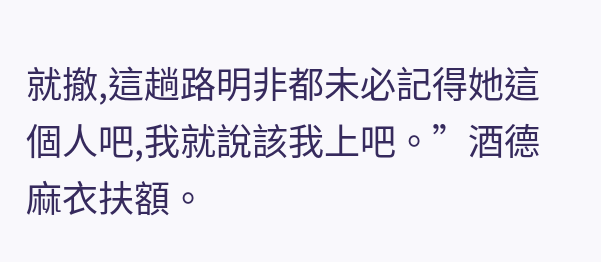就撤,這趟路明非都未必記得她這個人吧,我就說該我上吧。”酒德麻衣扶額。